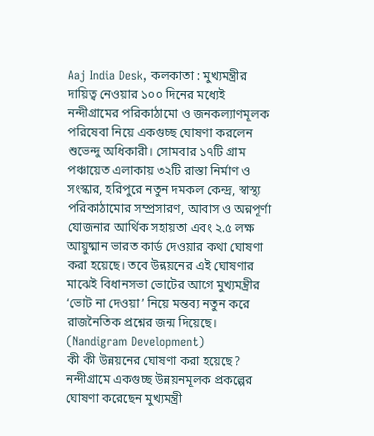Aaj India Desk, কলকাতা : মুখ্যমন্ত্রীর দায়িত্ব নেওয়ার ১০০ দিনের মধ্যেই নন্দীগ্রামের পরিকাঠামো ও জনকল্যাণমূলক পরিষেবা নিয়ে একগুচ্ছ ঘোষণা করলেন শুভেন্দু অধিকারী। সোমবার ১৭টি গ্রাম পঞ্চায়েত এলাকায় ৩২টি রাস্তা নির্মাণ ও সংস্কার, হরিপুরে নতুন দমকল কেন্দ্র, স্বাস্থ্য পরিকাঠামোর সম্প্রসারণ, আবাস ও অন্নপূর্ণা যোজনার আর্থিক সহায়তা এবং ২.৫ লক্ষ আয়ুষ্মান ভারত কার্ড দেওয়ার কথা ঘোষণা করা হয়েছে। তবে উন্নয়নের এই ঘোষণার মাঝেই বিধানসভা ভোটের আগে মুখ্যমন্ত্রীর ‘ভোট না দেওয়া’ নিয়ে মন্তব্য নতুন করে রাজনৈতিক প্রশ্নের জন্ম দিয়েছে। (Nandigram Development)
কী কী উন্নয়নের ঘোষণা করা হয়েছে?
নন্দীগ্রামে একগুচ্ছ উন্নয়নমূলক প্রকল্পের ঘোষণা করেছেন মুখ্যমন্ত্রী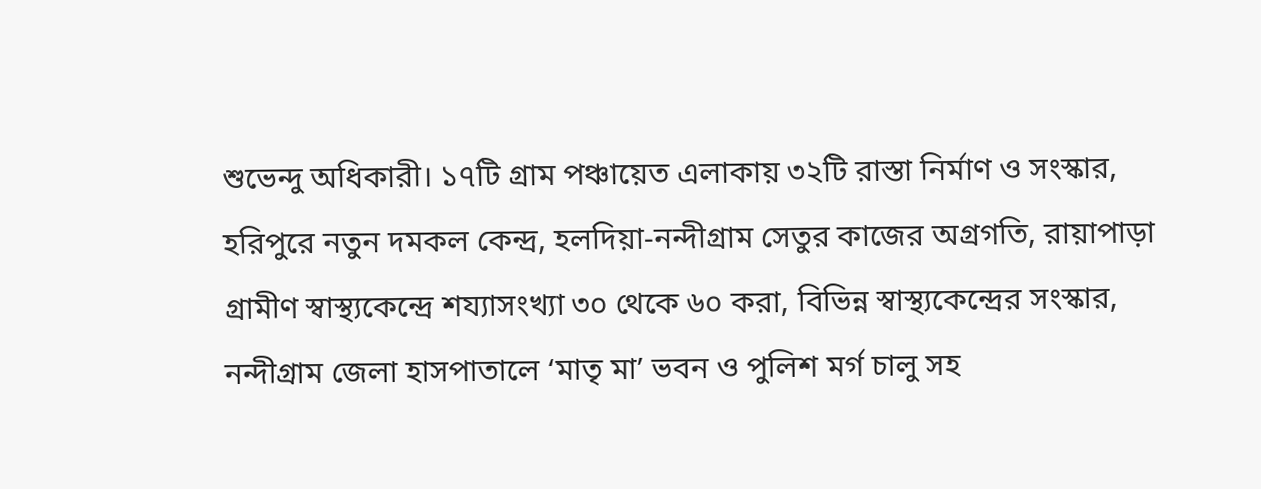শুভেন্দু অধিকারী। ১৭টি গ্রাম পঞ্চায়েত এলাকায় ৩২টি রাস্তা নির্মাণ ও সংস্কার, হরিপুরে নতুন দমকল কেন্দ্র, হলদিয়া-নন্দীগ্রাম সেতুর কাজের অগ্রগতি, রায়াপাড়া গ্রামীণ স্বাস্থ্যকেন্দ্রে শয্যাসংখ্যা ৩০ থেকে ৬০ করা, বিভিন্ন স্বাস্থ্যকেন্দ্রের সংস্কার, নন্দীগ্রাম জেলা হাসপাতালে ‘মাতৃ মা’ ভবন ও পুলিশ মর্গ চালু সহ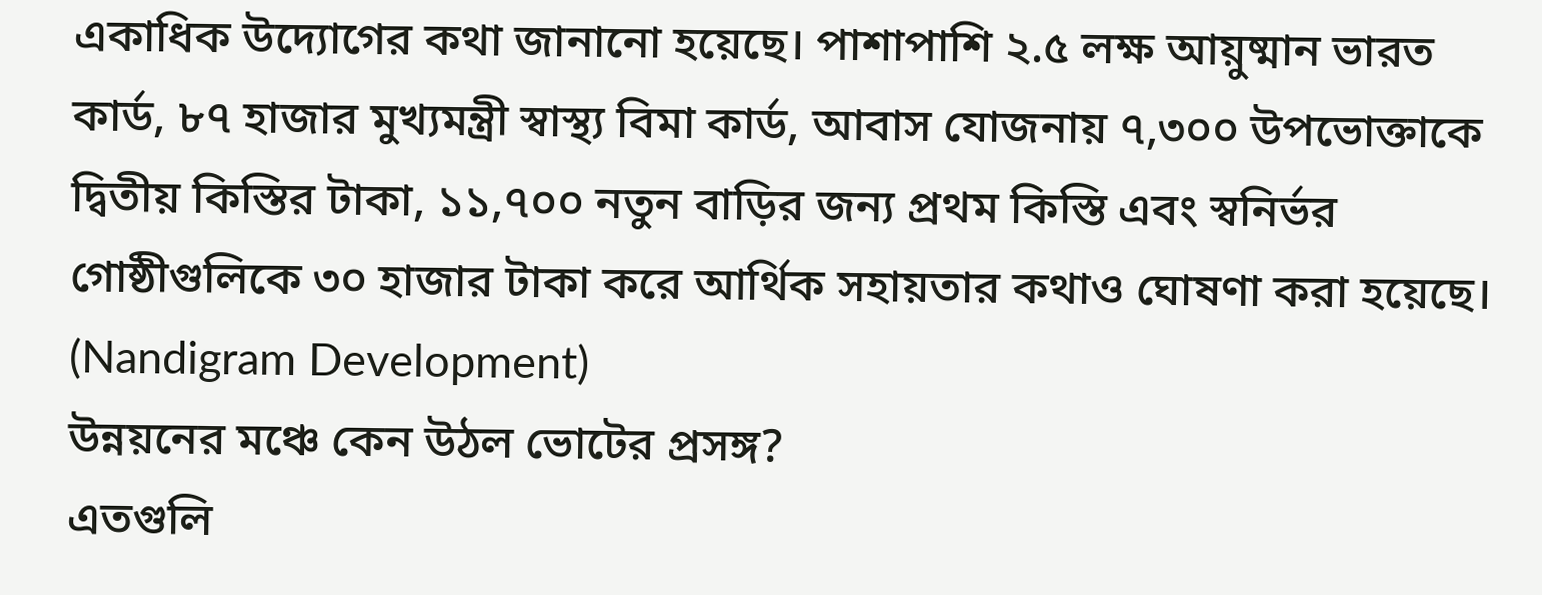একাধিক উদ্যোগের কথা জানানো হয়েছে। পাশাপাশি ২.৫ লক্ষ আয়ুষ্মান ভারত কার্ড, ৮৭ হাজার মুখ্যমন্ত্রী স্বাস্থ্য বিমা কার্ড, আবাস যোজনায় ৭,৩০০ উপভোক্তাকে দ্বিতীয় কিস্তির টাকা, ১১,৭০০ নতুন বাড়ির জন্য প্রথম কিস্তি এবং স্বনির্ভর গোষ্ঠীগুলিকে ৩০ হাজার টাকা করে আর্থিক সহায়তার কথাও ঘোষণা করা হয়েছে। (Nandigram Development)
উন্নয়নের মঞ্চে কেন উঠল ভোটের প্রসঙ্গ?
এতগুলি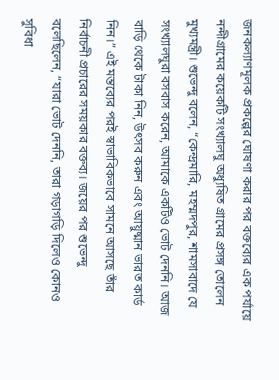জনকল্যাণমূলক প্রকল্পের ঘোষণা করার পর বক্তব্যের এক পর্যায়ে নন্দীগ্রামের কয়েকটি সংখ্যালঘু অধ্যুষিত গ্রামের প্রসঙ্গ তোলেন মুখ্যমন্ত্রী। শুভেন্দু বলেন, “কেন্দ্রমারি, মহম্মদপুর, শামসাবাদে যে সংখ্যালঘুরা বসবাস করেন, আমাকে একটিও ভোট দেননি। আজ বাড়ি থেকে টাকা নিন, উৎসব করুন এবং আয়ুষ্মান ভারত কার্ড নিন।” এই মন্তব্যের পরই স্বাভাবিকভাবে সামনে আসছে তাঁর নির্বাচনী প্রচারের সময়কার বক্তব্য। জয়ের পর শুভেন্দু বলেছিলেন, “যারা ভোট দেননি, তারা গড়াগড়ি দিলেও কোনও সুবিধা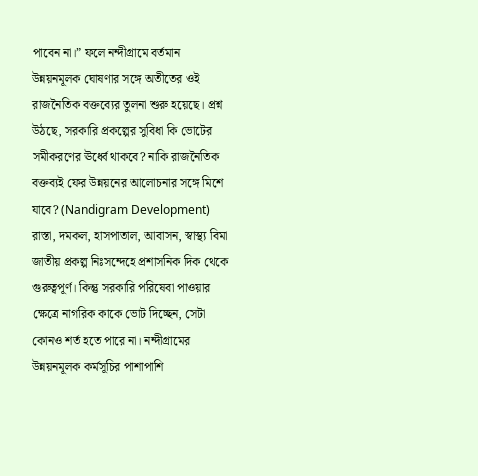পাবেন না।” ফলে নন্দীগ্রামে বর্তমান উন্নয়নমূলক ঘোষণার সঙ্গে অতীতের ওই রাজনৈতিক বক্তব্যের তুলনা শুরু হয়েছে। প্রশ্ন উঠছে, সরকারি প্রকল্পের সুবিধা কি ভোটের সমীকরণের ঊর্ধ্বে থাকবে? নাকি রাজনৈতিক বক্তব্যই ফের উন্নয়নের আলোচনার সঙ্গে মিশে যাবে? (Nandigram Development)
রাস্তা, দমকল, হাসপাতাল, আবাসন, স্বাস্থ্য বিমা জাতীয় প্রকল্প নিঃসন্দেহে প্রশাসনিক দিক থেকে গুরুত্বপূর্ণ। কিন্তু সরকারি পরিষেবা পাওয়ার ক্ষেত্রে নাগরিক কাকে ভোট দিচ্ছেন, সেটা কোনও শর্ত হতে পারে না। নন্দীগ্রামের উন্নয়নমূলক কর্মসূচির পাশাপাশি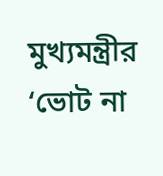মুখ্যমন্ত্রীর ‘ভোট না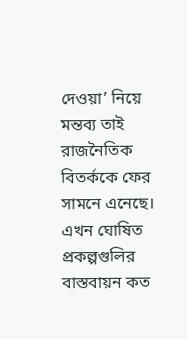দেওয়া’ নিয়ে মন্তব্য তাই রাজনৈতিক বিতর্ককে ফের সামনে এনেছে। এখন ঘোষিত প্রকল্পগুলির বাস্তবায়ন কত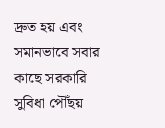দ্রুত হয় এবং সমানভাবে সবার কাছে সরকারি সুবিধা পৌঁছয়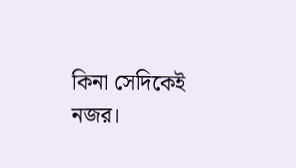কিনা সেদিকেই নজর।